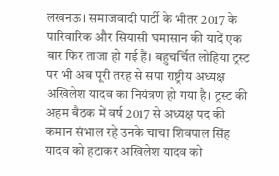लखनऊ। समाजवादी पार्टी के भीतर 2017 के पारिवारिक और सियासी घमासान की यादें एक बार फिर ताजा हो गई हैं। बहुचर्चित लोहिया ट्रस्ट पर भी अब पूरी तरह से सपा राष्ट्रीय अध्यक्ष अखिलेश यादव का नियंत्रण हो गया है। ट्रस्ट की अहम बैठक में वर्ष 2017 से अध्यक्ष पद की कमान संभाल रहे उनके चाचा शिवपाल सिंह यादव को हटाकर अखिलेश यादव को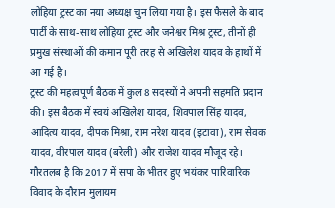लोहिया ट्रस्ट का नया अध्यक्ष चुन लिया गया है। इस फैसले के बाद पार्टी के साथ-साथ लोहिया ट्रस्ट और जनेश्वर मिश्र ट्रस्ट, तीनों ही प्रमुख संस्थाओं की कमान पूरी तरह से अखिलेश यादव के हाथों में आ गई है।
ट्रस्ट की महत्वपूर्ण बैठक में कुल 8 सदस्यों ने अपनी सहमति प्रदान की। इस बैठक में स्वयं अखिलेश यादव, शिवपाल सिंह यादव, आदित्य यादव, दीपक मिश्रा, राम नरेश यादव (इटावा), राम सेवक यादव, वीरपाल यादव (बरेली) और राजेश यादव मौजूद रहे।
गौरतलब है कि 2017 में सपा के भीतर हुए भयंकर पारिवारिक विवाद के दौरान मुलायम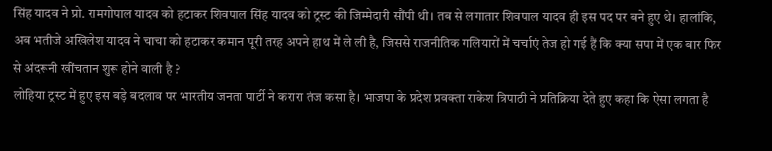सिंह यादव ने प्रो. रामगोपाल यादव को हटाकर शिवपाल सिंह यादव को ट्रस्ट की जिम्मेदारी सौंपी थी। तब से लगातार शिवपाल यादव ही इस पद पर बने हुए थे। हालांकि, अब भतीजे अखिलेश यादव ने चाचा को हटाकर कमान पूरी तरह अपने हाथ में ले ली है, जिससे राजनीतिक गलियारों में चर्चाएं तेज हो गई हैं कि क्या सपा में एक बार फिर से अंदरूनी खींचतान शुरू होने वाली है ?
लोहिया ट्रस्ट में हुए इस बड़े बदलाव पर भारतीय जनता पार्टी ने करारा तंज कसा है। भाजपा के प्रदेश प्रवक्ता राकेश त्रिपाठी ने प्रतिक्रिया देते हुए कहा कि ऐसा लगता है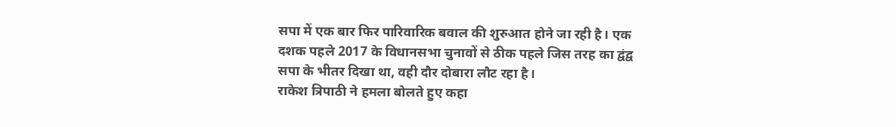सपा में एक बार फिर पारिवारिक बवाल की शुरुआत होने जा रही है। एक दशक पहले 2017 के विधानसभा चुनावों से ठीक पहले जिस तरह का द्वंद्व सपा के भीतर दिखा था, वही दौर दोबारा लौट रहा है।
राकेश त्रिपाठी ने हमला बोलते हुए कहा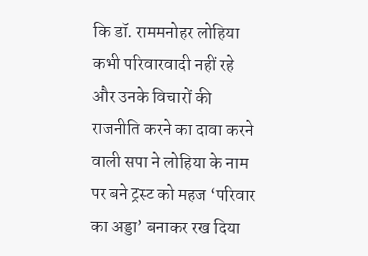कि डॉ. राममनोहर लोहिया कभी परिवारवादी नहीं रहे और उनके विचारों की राजनीति करने का दावा करने वाली सपा ने लोहिया के नाम पर बने ट्रस्ट को महज ‘परिवार का अड्डा’ बनाकर रख दिया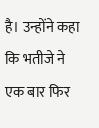है। उन्होंने कहा कि भतीजे ने एक बार फिर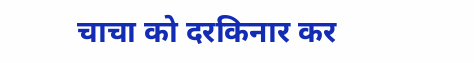चाचा को दरकिनार कर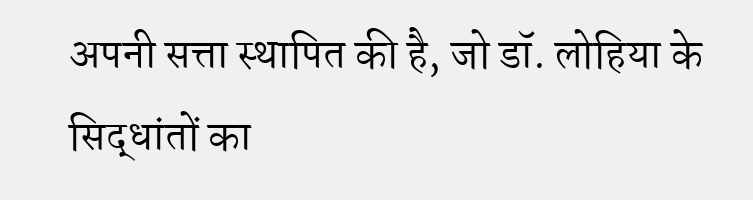अपनी सत्ता स्थापित की है, जो डॉ. लोहिया के सिद्धांतों का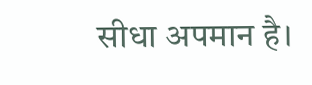सीधा अपमान है।